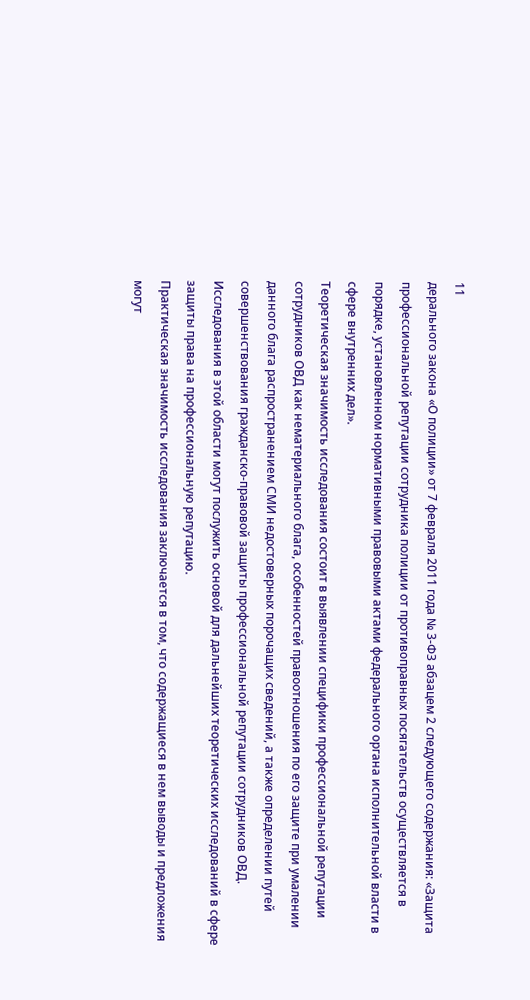11
дерального закона «О полиции» от 7 февраля 2011 года № 3-ФЗ абзацем 2 следующего содержания: «Защита профессиональной репутации сотрудника полиции от противоправных посягательств осуществляется в порядке, установленном нормативными правовыми актами федерального органа исполнительной власти в сфере внутренних дел».
Теоретическая значимость исследования состоит в выявлении специфики профессиональной репутации сотрудников ОВД как нематериального блага, особенностей правоотношения по его защите при умалении данного блага распространением СМИ недостоверных порочащих сведений, а также определении путей совершенствования гражданско-правовой защиты профессиональной репутации сотрудников ОВД. Исследования в этой области могут послужить основой для дальнейших теоретических исследований в сфере защиты права на профессиональную репутацию.
Практическая значимость исследования заключается в том, что содержащиеся в нем выводы и предложения могут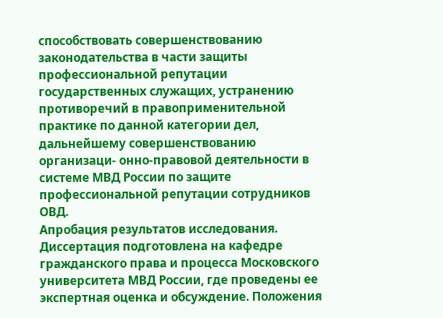способствовать совершенствованию законодательства в части защиты профессиональной репутации государственных служащих, устранению противоречий в правоприменительной практике по данной категории дел, дальнейшему совершенствованию организаци- онно-правовой деятельности в системе МВД России по защите профессиональной репутации сотрудников ОВД.
Апробация результатов исследования. Диссертация подготовлена на кафедре гражданского права и процесса Московского университета МВД России, где проведены ее экспертная оценка и обсуждение. Положения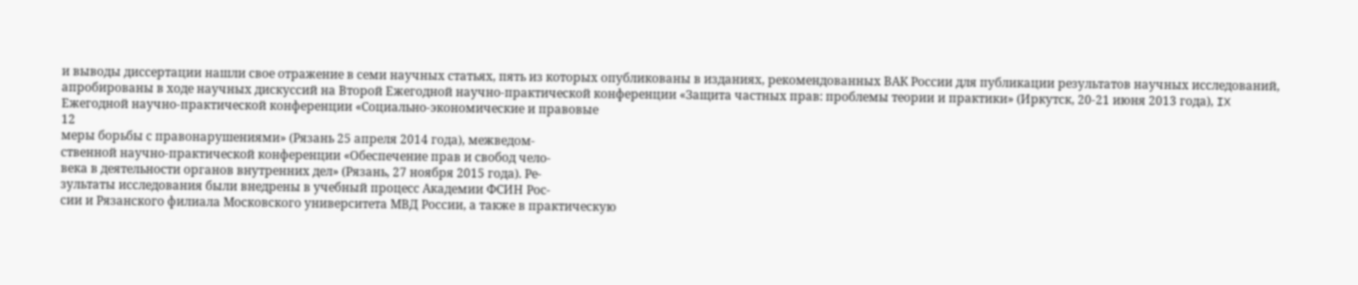и выводы диссертации нашли свое отражение в семи научных статьях, пять из которых опубликованы в изданиях, рекомендованных ВАК России для публикации результатов научных исследований, апробированы в ходе научных дискуссий на Второй Ежегодной научно-практической конференции «Защита частных прав: проблемы теории и практики» (Иркутск, 20-21 июня 2013 года), IX Ежегодной научно-практической конференции «Социально-экономические и правовые
12
меры борьбы с правонарушениями» (Рязань 25 апреля 2014 года), межведом-
ственной научно-практической конференции «Обеспечение прав и свобод чело-
века в деятельности органов внутренних дел» (Рязань, 27 ноября 2015 года). Ре-
зультаты исследования были внедрены в учебный процесс Академии ФСИН Рос-
сии и Рязанского филиала Московского университета МВД России, а также в практическую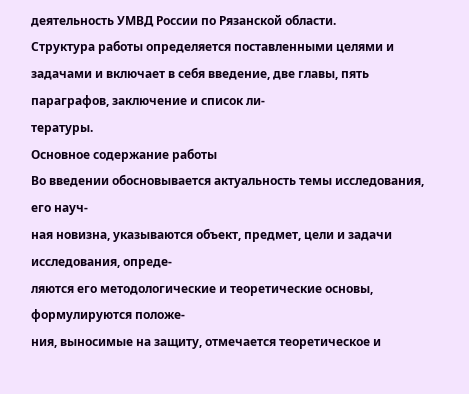деятельность УМВД России по Рязанской области.
Структура работы определяется поставленными целями и задачами и включает в себя введение, две главы, пять параграфов, заключение и список ли-
тературы.
Основное содержание работы
Во введении обосновывается актуальность темы исследования, его науч-
ная новизна, указываются объект, предмет, цели и задачи исследования, опреде-
ляются его методологические и теоретические основы, формулируются положе-
ния, выносимые на защиту, отмечается теоретическое и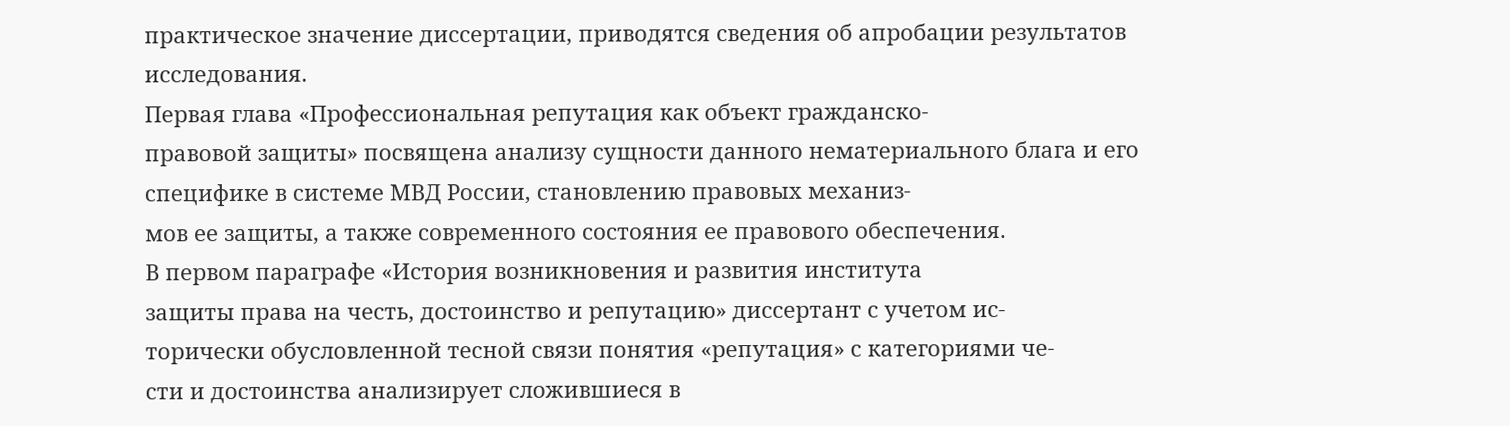практическое значение диссертации, приводятся сведения об апробации результатов исследования.
Первая глава «Профессиональная репутация как объект гражданско-
правовой защиты» посвящена анализу сущности данного нематериального блага и его специфике в системе МВД России, становлению правовых механиз-
мов ее защиты, а также современного состояния ее правового обеспечения.
В первом параграфе «История возникновения и развития института
защиты права на честь, достоинство и репутацию» диссертант с учетом ис-
торически обусловленной тесной связи понятия «репутация» с категориями че-
сти и достоинства анализирует сложившиеся в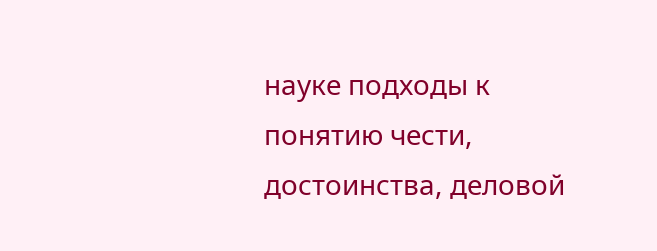науке подходы к понятию чести,
достоинства, деловой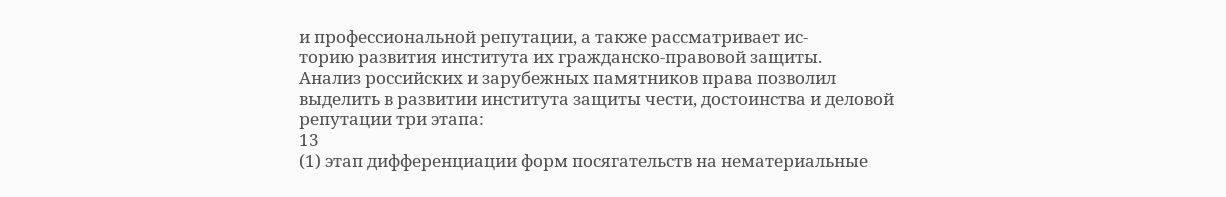и профессиональной репутации, а также рассматривает ис-
торию развития института их гражданско-правовой защиты.
Анализ российских и зарубежных памятников права позволил выделить в развитии института защиты чести, достоинства и деловой репутации три этапа:
13
(1) этап дифференциации форм посягательств на нематериальные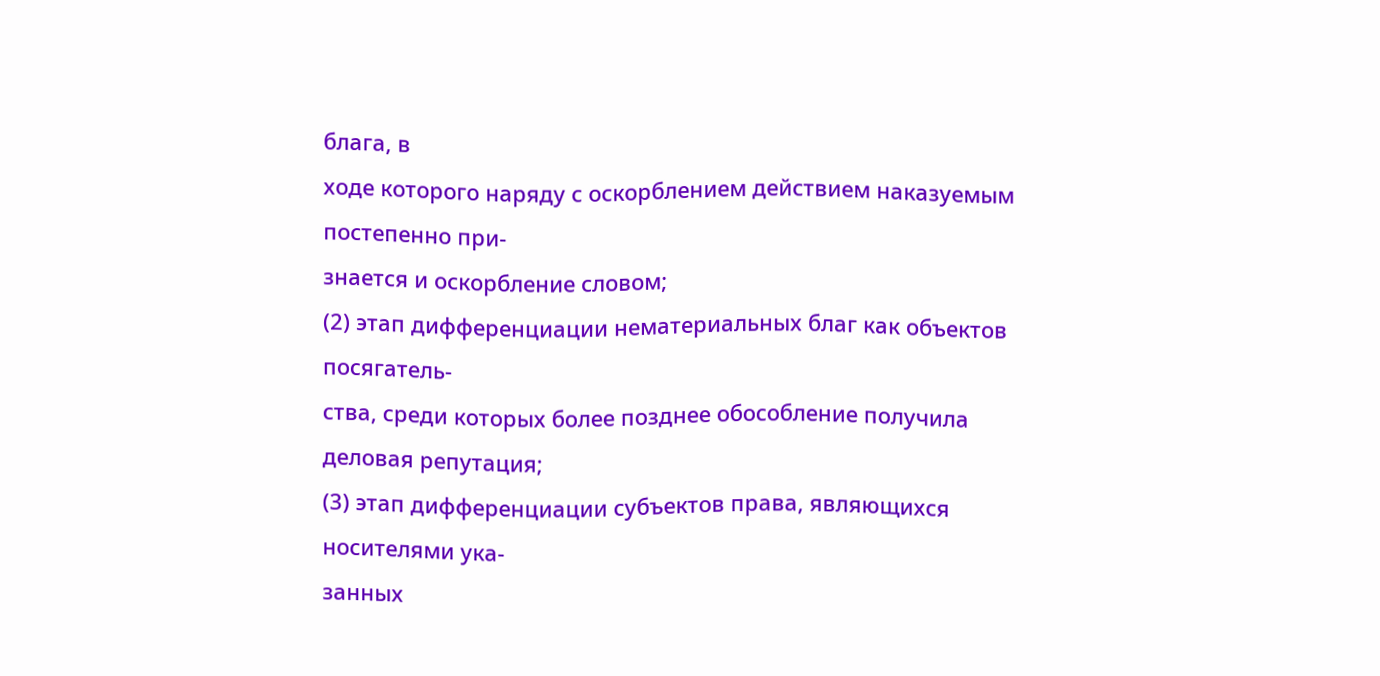блага, в
ходе которого наряду с оскорблением действием наказуемым постепенно при-
знается и оскорбление словом;
(2) этап дифференциации нематериальных благ как объектов посягатель-
ства, среди которых более позднее обособление получила деловая репутация;
(3) этап дифференциации субъектов права, являющихся носителями ука-
занных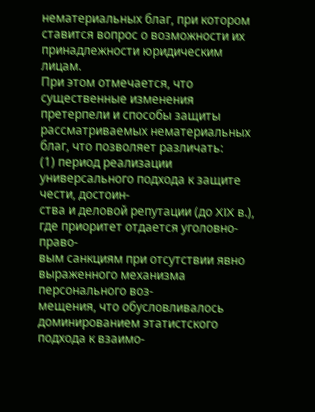нематериальных благ, при котором ставится вопрос о возможности их принадлежности юридическим лицам.
При этом отмечается, что существенные изменения претерпели и способы защиты рассматриваемых нематериальных благ, что позволяет различать:
(1) период реализации универсального подхода к защите чести, достоин-
ства и деловой репутации (до XIX в.), где приоритет отдается уголовно-право-
вым санкциям при отсутствии явно выраженного механизма персонального воз-
мещения, что обусловливалось доминированием этатистского подхода к взаимо-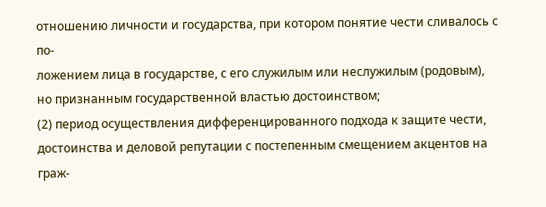отношению личности и государства, при котором понятие чести сливалось с по-
ложением лица в государстве, с его служилым или неслужилым (родовым), но признанным государственной властью достоинством;
(2) период осуществления дифференцированного подхода к защите чести,
достоинства и деловой репутации с постепенным смещением акцентов на граж-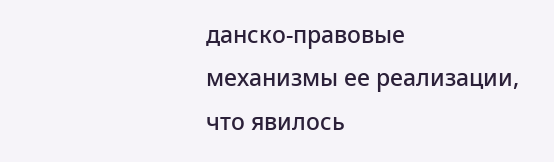данско-правовые механизмы ее реализации, что явилось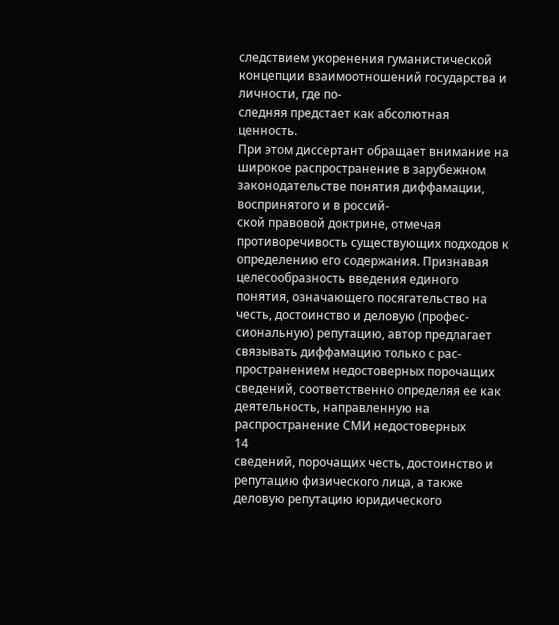следствием укоренения гуманистической концепции взаимоотношений государства и личности, где по-
следняя предстает как абсолютная ценность.
При этом диссертант обращает внимание на широкое распространение в зарубежном законодательстве понятия диффамации, воспринятого и в россий-
ской правовой доктрине, отмечая противоречивость существующих подходов к определению его содержания. Признавая целесообразность введения единого понятия, означающего посягательство на честь, достоинство и деловую (профес-
сиональную) репутацию, автор предлагает связывать диффамацию только с рас-
пространением недостоверных порочащих сведений, соответственно определяя ее как деятельность, направленную на распространение СМИ недостоверных
14
сведений, порочащих честь, достоинство и репутацию физического лица, а также деловую репутацию юридического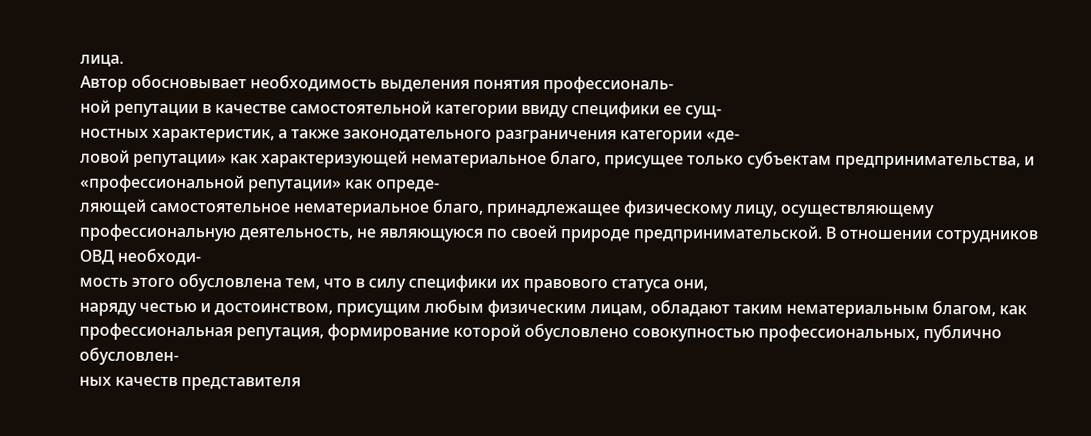лица.
Автор обосновывает необходимость выделения понятия профессиональ-
ной репутации в качестве самостоятельной категории ввиду специфики ее сущ-
ностных характеристик, а также законодательного разграничения категории «де-
ловой репутации» как характеризующей нематериальное благо, присущее только субъектам предпринимательства, и «профессиональной репутации» как опреде-
ляющей самостоятельное нематериальное благо, принадлежащее физическому лицу, осуществляющему профессиональную деятельность, не являющуюся по своей природе предпринимательской. В отношении сотрудников ОВД необходи-
мость этого обусловлена тем, что в силу специфики их правового статуса они,
наряду честью и достоинством, присущим любым физическим лицам, обладают таким нематериальным благом, как профессиональная репутация, формирование которой обусловлено совокупностью профессиональных, публично обусловлен-
ных качеств представителя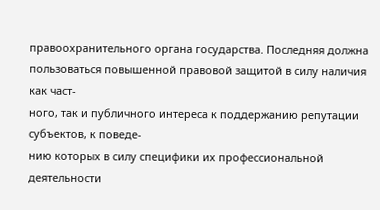правоохранительного органа государства. Последняя должна пользоваться повышенной правовой защитой в силу наличия как част-
ного, так и публичного интереса к поддержанию репутации субъектов, к поведе-
нию которых в силу специфики их профессиональной деятельности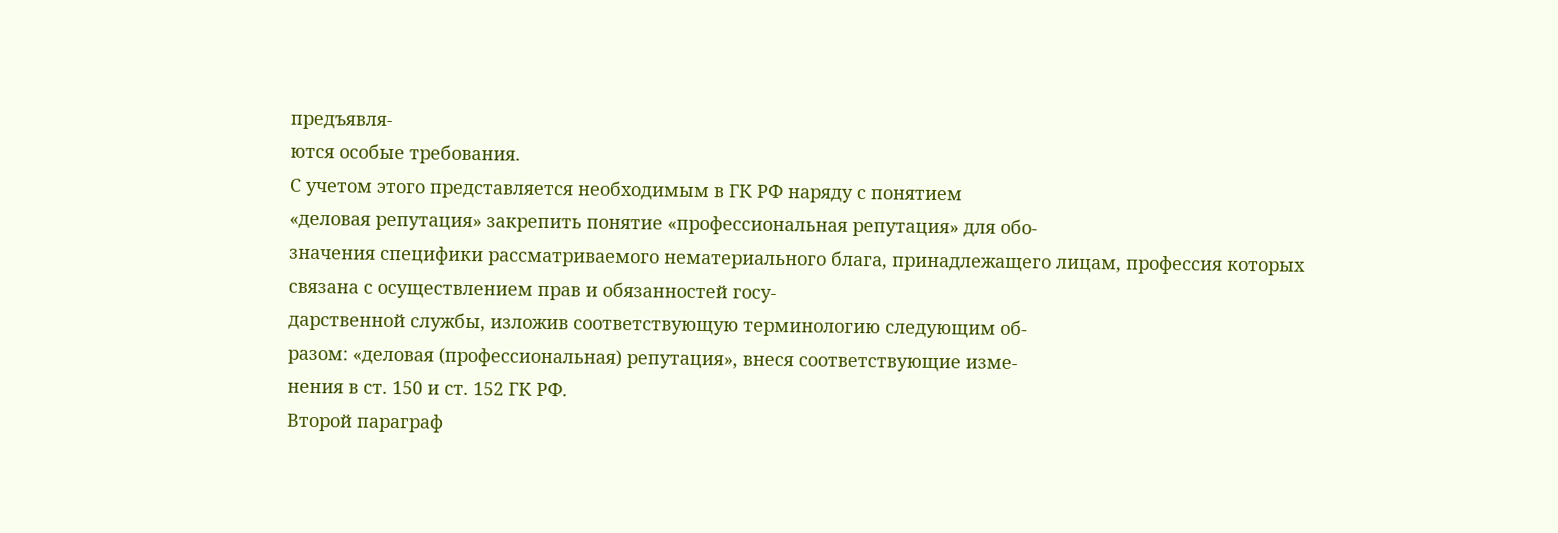предъявля-
ются особые требования.
С учетом этого представляется необходимым в ГК РФ наряду с понятием
«деловая репутация» закрепить понятие «профессиональная репутация» для обо-
значения специфики рассматриваемого нематериального блага, принадлежащего лицам, профессия которых связана с осуществлением прав и обязанностей госу-
дарственной службы, изложив соответствующую терминологию следующим об-
разом: «деловая (профессиональная) репутация», внеся соответствующие изме-
нения в ст. 150 и ст. 152 ГК РФ.
Второй параграф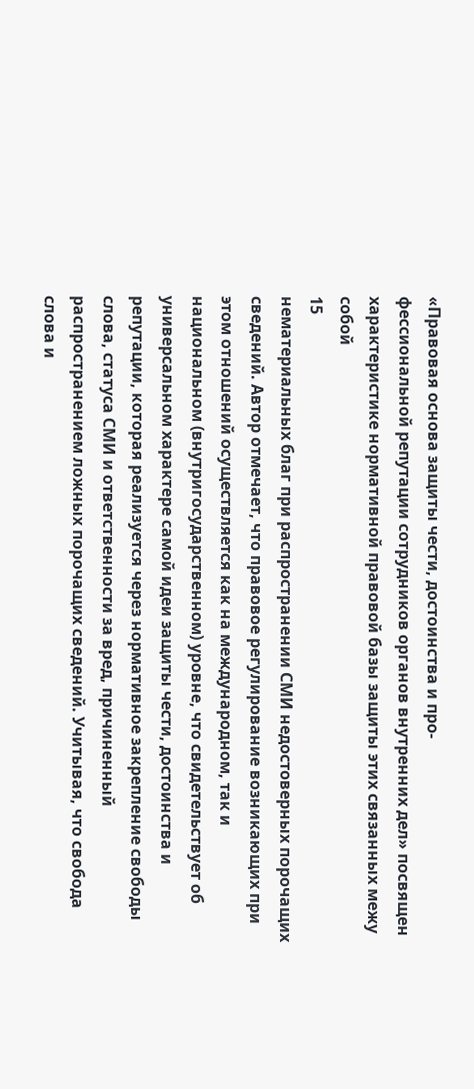«Правовая основа защиты чести, достоинства и про-
фессиональной репутации сотрудников органов внутренних дел» посвящен
характеристике нормативной правовой базы защиты этих связанных межу собой
15
нематериальных благ при распространении СМИ недостоверных порочащих сведений. Автор отмечает, что правовое регулирование возникающих при этом отношений осуществляется как на международном, так и национальном (внутригосударственном) уровне, что свидетельствует об универсальном характере самой идеи защиты чести, достоинства и репутации, которая реализуется через нормативное закрепление свободы слова, статуса СМИ и ответственности за вред, причиненный распространением ложных порочащих сведений. Учитывая, что свобода слова и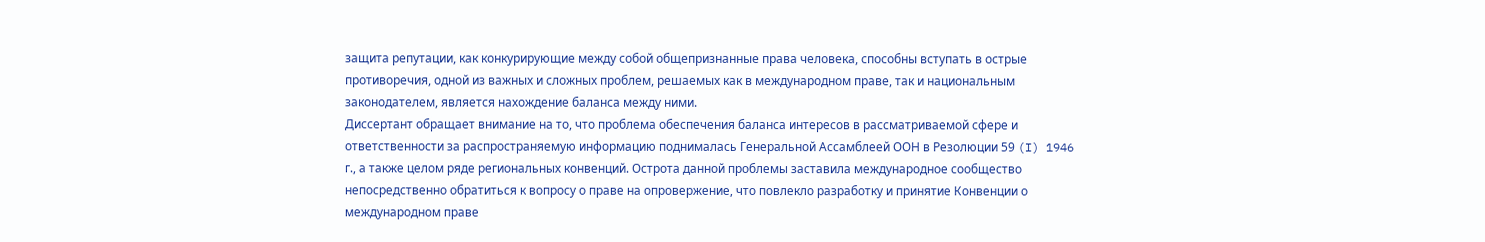защита репутации, как конкурирующие между собой общепризнанные права человека, способны вступать в острые противоречия, одной из важных и сложных проблем, решаемых как в международном праве, так и национальным законодателем, является нахождение баланса между ними.
Диссертант обращает внимание на то, что проблема обеспечения баланса интересов в рассматриваемой сфере и ответственности за распространяемую информацию поднималась Генеральной Ассамблеей ООН в Резолюции 59 (I) 1946
г., а также целом ряде региональных конвенций. Острота данной проблемы заставила международное сообщество непосредственно обратиться к вопросу о праве на опровержение, что повлекло разработку и принятие Конвенции о международном праве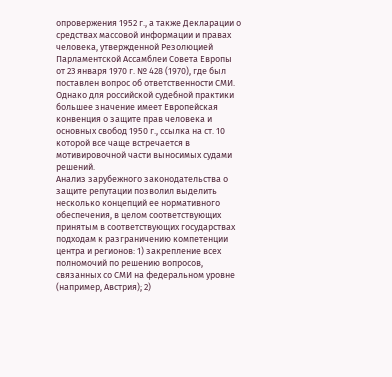опровержения 1952 г., а также Декларации о средствах массовой информации и правах человека, утвержденной Резолюцией Парламентской Ассамблеи Совета Европы от 23 января 1970 г. № 428 (1970), где был поставлен вопрос об ответственности СМИ. Однако для российской судебной практики большее значение имеет Европейская конвенция о защите прав человека и основных свобод 1950 г., ссылка на ст. 10 которой все чаще встречается в мотивировочной части выносимых судами решений.
Анализ зарубежного законодательства о защите репутации позволил выделить несколько концепций ее нормативного обеспечения, в целом соответствующих принятым в соответствующих государствах подходам к разграничению компетенции центра и регионов: 1) закрепление всех полномочий по решению вопросов, связанных со СМИ на федеральном уровне (например, Австрия); 2)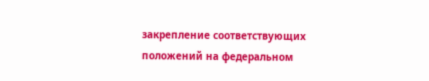закрепление соответствующих положений на федеральном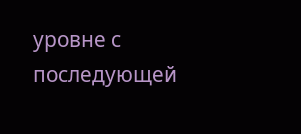уровне с последующей